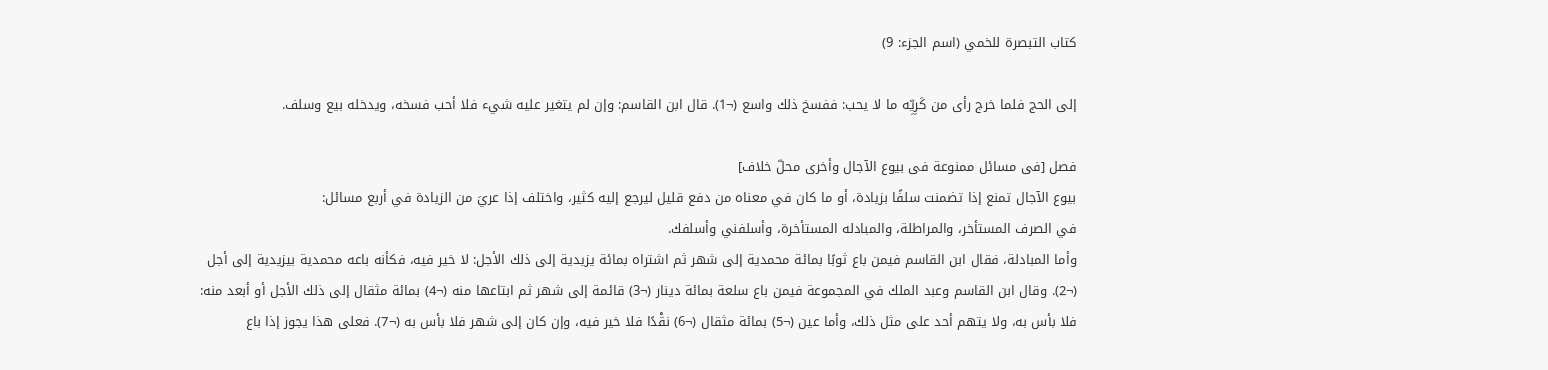كتاب التبصرة للخمي (اسم الجزء: 9)

إلى الحج فلما خرج رأى من كَرِيِّه ما لا يحب: ففسخ ذلك واسع (¬1). قال ابن القاسم: وإن لم يتغير عليه شيء فلا أحب فسخه، ويدخله بيع وسلف.

فصل [فى مسائل ممنوعة فى بيوع الآجال وأخرى محلّ خلاف]
بيوع الآجال تمنع إذا تضمنت سلفًا بزيادة، أو ما كان في معناه من دفع قليل ليرجع إليه كثير، واختلف إذا عريَ من الزيادة في أربع مسائل:
في الصرف المستأخر، والمراطلة، والمبادله المستأخرة، وأسلفني وأسلفك.
وأما المبادلة، فقال ابن القاسم فيمن باع ثوبًا بمائة محمدية إلى شهر ثم اشتراه بمائة يزيدية إلى ذلك الأجل: لا خير فيه، فكأنه باعه محمدية بيزيدية إلى أجل (¬2). وقال ابن القاسم وعبد الملك في المجموعة فيمن باع سلعة بمائة دينار (¬3) قائمة إلى شهر ثم ابتاعها منه (¬4) بمائة مثقال إلى ذلك الأجل أو أبعد منه: فلا بأس به، ولا يتهم أحد على مثل ذلك، وأما عين (¬5) بمائة مثقال (¬6) نقْدًا فلا خير فيه، وإن كان إلى شهر فلا بأس به (¬7). فعلى هذا يجوز إذا باع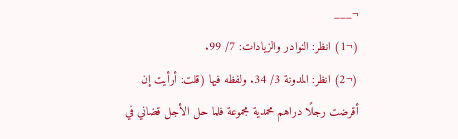¬___
(¬1) انظر: النوادر والزيادات: 7/ 99.
(¬2) انظر: المدونة 3/ 34. ولفظه فيها (قلت: أرأيت إن أقرضت رجلًا دراهم محمدية مجموعة فلما حل الأجل قضاني في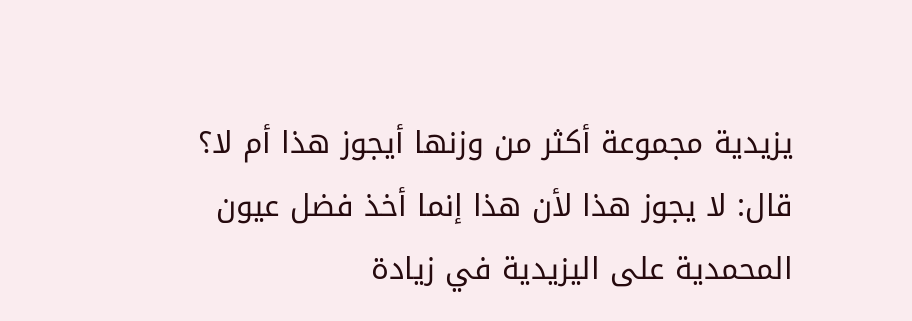يزيدية مجموعة أكثر من وزنها أيجوز هذا أم لا؟ قال: لا يجوز هذا لأن هذا إنما أخذ فضل عيون المحمدية على اليزيدية في زيادة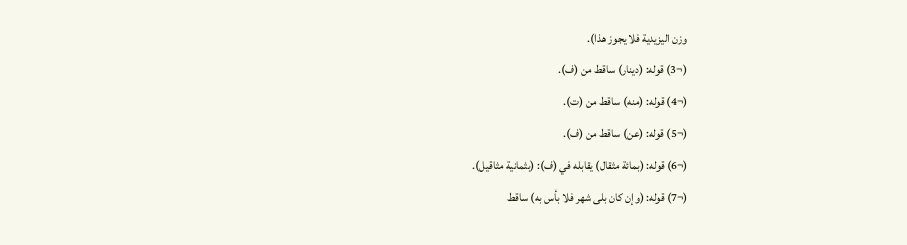وزن اليزيدية فلا يجوز هذا).
(¬3) قوله: (دينار) ساقط من (ف).
(¬4) قوله: (منه) ساقط من (ت).
(¬5) قوله: (عن) ساقط من (ف).
(¬6) قوله: (بمائة مثقال) يقابله في (ف): (بثمانية مثاقيل).
(¬7) قوله: (وإن كان بلى شهر فلا بأس به) ساقط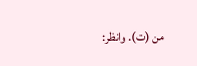من (ت). وانظر: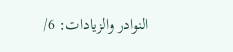النوادر والزيادات: 6/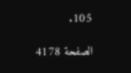105.

الصفحة 4178